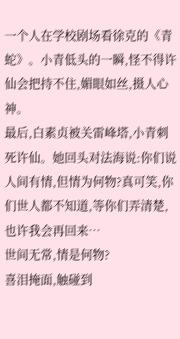一个人在学校剧场看徐克的《青蛇》。小青低头的一瞬,怪不得许仙会把持不住,媚眼如丝,摄人心神。
最后,白素贞被关雷峰塔,小青刺死许仙。她回头对法海说:你们说人间有情,但情为何物?真可笑,你们世人都不知道,等你们弄清楚,也许我会再回来…
世间无常,情是何物?
喜泪掩面,触碰到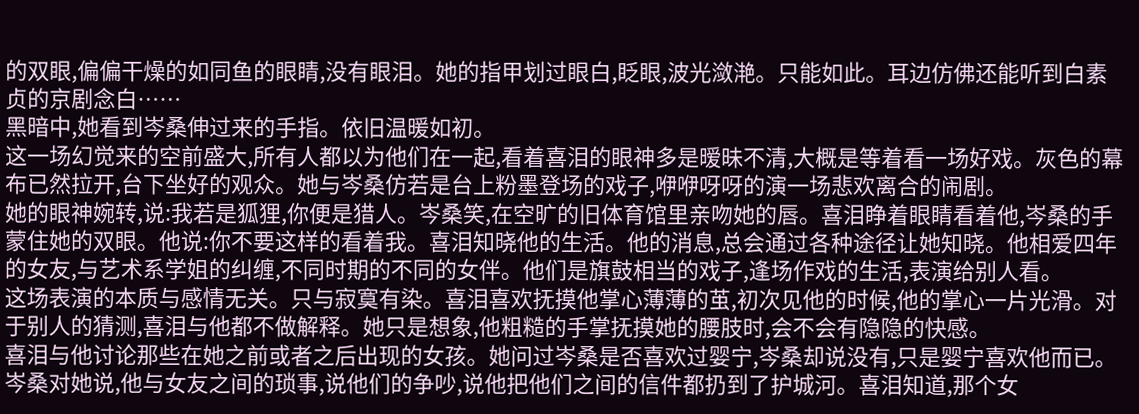的双眼,偏偏干燥的如同鱼的眼睛,没有眼泪。她的指甲划过眼白,眨眼,波光潋滟。只能如此。耳边仿佛还能听到白素贞的京剧念白……
黑暗中,她看到岑桑伸过来的手指。依旧温暖如初。
这一场幻觉来的空前盛大,所有人都以为他们在一起,看着喜泪的眼神多是暧昧不清,大概是等着看一场好戏。灰色的幕布已然拉开,台下坐好的观众。她与岑桑仿若是台上粉墨登场的戏子,咿咿呀呀的演一场悲欢离合的闹剧。
她的眼神婉转,说:我若是狐狸,你便是猎人。岑桑笑,在空旷的旧体育馆里亲吻她的唇。喜泪睁着眼睛看着他,岑桑的手蒙住她的双眼。他说:你不要这样的看着我。喜泪知晓他的生活。他的消息,总会通过各种途径让她知晓。他相爱四年的女友,与艺术系学姐的纠缠,不同时期的不同的女伴。他们是旗鼓相当的戏子,逢场作戏的生活,表演给别人看。
这场表演的本质与感情无关。只与寂寞有染。喜泪喜欢抚摸他掌心薄薄的茧,初次见他的时候,他的掌心一片光滑。对于别人的猜测,喜泪与他都不做解释。她只是想象,他粗糙的手掌抚摸她的腰肢时,会不会有隐隐的快感。
喜泪与他讨论那些在她之前或者之后出现的女孩。她问过岑桑是否喜欢过婴宁,岑桑却说没有,只是婴宁喜欢他而已。岑桑对她说,他与女友之间的琐事,说他们的争吵,说他把他们之间的信件都扔到了护城河。喜泪知道,那个女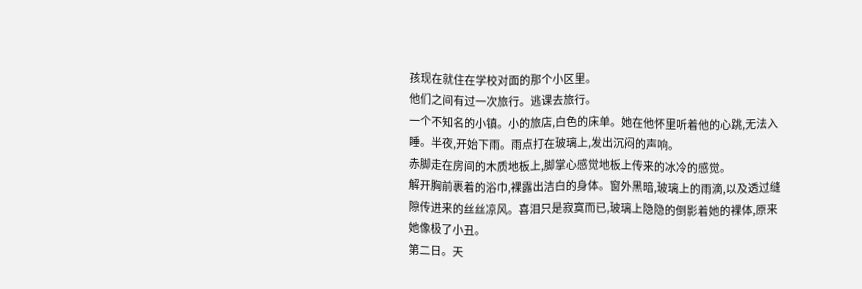孩现在就住在学校对面的那个小区里。
他们之间有过一次旅行。逃课去旅行。
一个不知名的小镇。小的旅店,白色的床单。她在他怀里听着他的心跳,无法入睡。半夜,开始下雨。雨点打在玻璃上,发出沉闷的声响。
赤脚走在房间的木质地板上,脚掌心感觉地板上传来的冰冷的感觉。
解开胸前裹着的浴巾,裸露出洁白的身体。窗外黑暗,玻璃上的雨滴,以及透过缝隙传进来的丝丝凉风。喜泪只是寂寞而已,玻璃上隐隐的倒影着她的裸体,原来她像极了小丑。
第二日。天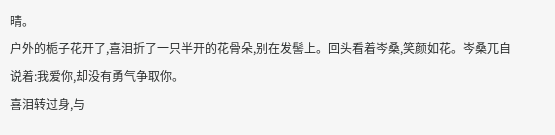晴。
户外的栀子花开了,喜泪折了一只半开的花骨朵,别在发髻上。回头看着岑桑,笑颜如花。岑桑兀自说着:我爱你,却没有勇气争取你。
喜泪转过身,与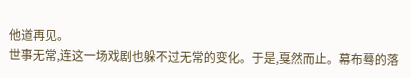他道再见。
世事无常,连这一场戏剧也躲不过无常的变化。于是,戛然而止。幕布蓦的落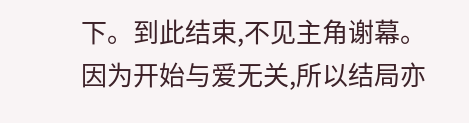下。到此结束,不见主角谢幕。
因为开始与爱无关,所以结局亦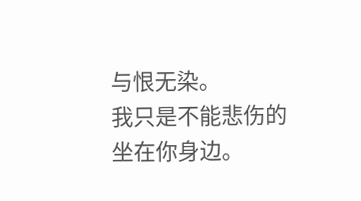与恨无染。
我只是不能悲伤的坐在你身边。